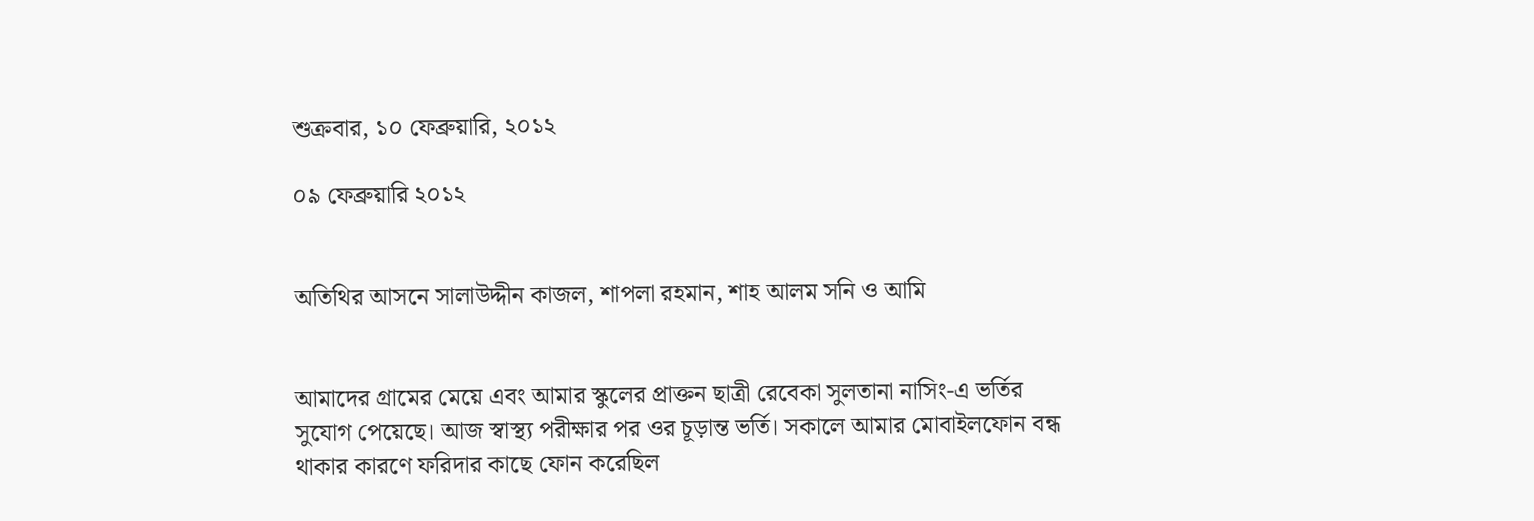শুক্রবার, ১০ ফেব্রুয়ারি, ২০১২

০৯ ফেব্রুয়ারি ২০১২


অতিথির আসনে সালাউদ্দীন কাজল, শাপলা রহমান, শাহ আলম সনি ও আমি


আমাদের গ্রামের মেয়ে এবং আমার স্কুলের প্রাক্তন ছাত্রী রেবেকা সুলতানা নাসিং-এ ভর্তির সুযোগ পেয়েছে। আজ স্বাস্থ্য পরীক্ষার পর ওর চূড়ান্ত ভর্তি। সকালে আমার মোবাইলফোন বন্ধ থাকার কারণে ফরিদার কাছে ফোন করেছিল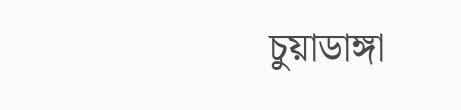চুয়াডাঙ্গা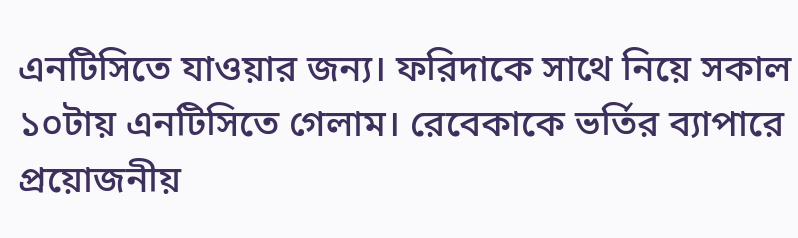এনটিসিতে যাওয়ার জন্য। ফরিদাকে সাথে নিয়ে সকাল ১০টায় এনটিসিতে গেলাম। রেবেকাকে ভর্তির ব্যাপারে প্রয়োজনীয়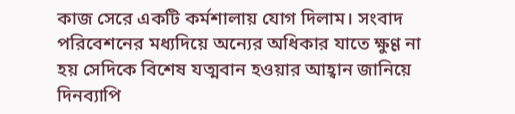কাজ সেরে একটি কর্মশালায় যোগ দিলাম। সংবাদ পরিবেশনের মধ্যদিয়ে অন্যের অধিকার যাতে ক্ষুণ্ণ না হয় সেদিকে বিশেষ যত্মবান হওয়ার আহ্বান জানিয়ে দিনব্যাপি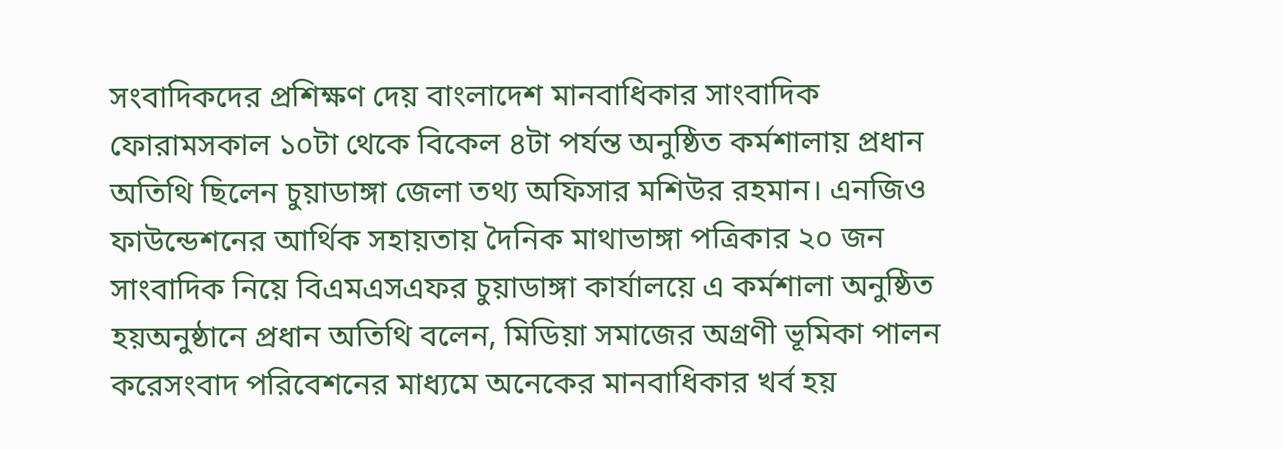সংবাদিকদের প্রশিক্ষণ দেয় বাংলাদেশ মানবাধিকার সাংবাদিক ফোরামসকাল ১০টা থেকে বিকেল ৪টা পর্যন্ত অনুষ্ঠিত কর্মশালায় প্রধান অতিথি ছিলেন চুয়াডাঙ্গা জেলা তথ্য অফিসার মশিউর রহমান। এনজিও ফাউন্ডেশনের আর্থিক সহায়তায় দৈনিক মাথাভাঙ্গা পত্রিকার ২০ জন সাংবাদিক নিয়ে বিএমএসএফর চুয়াডাঙ্গা কার্যালয়ে এ কর্মশালা অনুষ্ঠিত হয়অনুষ্ঠানে প্রধান অতিথি বলেন, মিডিয়া সমাজের অগ্রণী ভূমিকা পালন করেসংবাদ পরিবেশনের মাধ্যমে অনেকের মানবাধিকার খর্ব হয়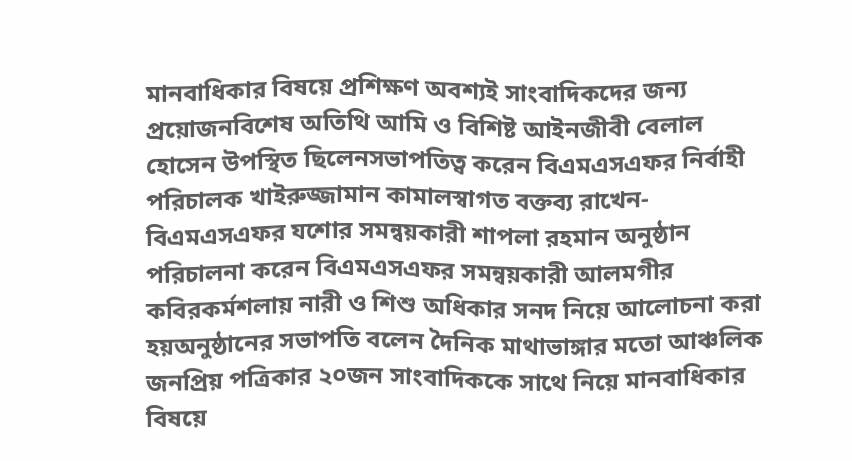মানবাধিকার বিষয়ে প্রশিক্ষণ অবশ্যই সাংবাদিকদের জন্য প্রয়োজনবিশেষ অতিথি আমি ও বিশিষ্ট আইনজীবী বেলাল হোসেন উপস্থিত ছিলেনসভাপতিত্ব করেন বিএমএসএফর নির্বাহী পরিচালক খাইরুজ্জামান কামালস্বাগত বক্তব্য রাখেন- বিএমএসএফর যশোর সমন্বয়কারী শাপলা রহমান অনুষ্ঠান পরিচালনা করেন বিএমএসএফর সমন্বয়কারী আলমগীর কবিরকর্মশলায় নারী ও শিশু অধিকার সনদ নিয়ে আলোচনা করা হয়অনুষ্ঠানের সভাপতি বলেন দৈনিক মাথাভাঙ্গার মতো আঞ্চলিক জনপ্রিয় পত্রিকার ২০জন সাংবাদিককে সাথে নিয়ে মানবাধিকার বিষয়ে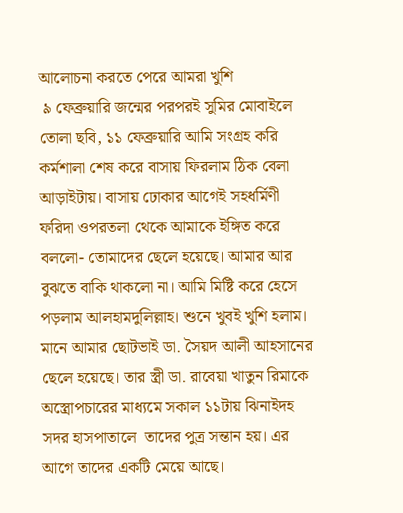আলোচনা করতে পেরে আমরা খুশি
 ৯ ফেব্রুয়ারি জন্মের পরপরই সুমির মোবাইলে তোলা ছবি, ১১ ফেব্রুয়ারি আমি সংগ্রহ করি
কর্মশালা শেষ করে বাসায় ফিরলাম ঠিক বেলা আড়াইটায়। বাসায় ঢোকার আগেই সহধর্মিণী ফরিদা ওপরতলা থেকে আমাকে ইঙ্গিত করে বললো- তোমাদের ছেলে হয়েছে। আমার আর বুঝতে বাকি থাকলো না। আমি মিষ্টি করে হেসে পড়লাম আলহামদুলিল্লাহ। শুনে খুবই খুশি হলাম। মানে আমার ছোটভাই ডা. সৈয়দ আলী আহসানের ছেলে হয়েছে। তার স্ত্রী ডা. রাবেয়া খাতুন রিমাকে অস্ত্রোপচারের মাধ্যমে সকাল ১১টায় ঝিনাইদহ সদর হাসপাতালে  তাদের পুত্র সন্তান হয়। এর আগে তাদের একটি মেয়ে আছে।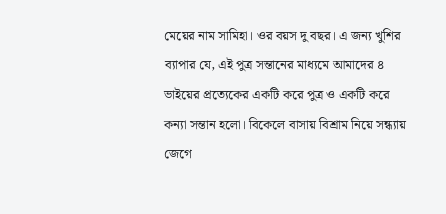মেয়ের নাম সামিহা। ওর বয়স দু বছর। এ জন্য খুশির ব্যাপার যে, এই পুত্র সন্তানের মাধ্যমে আমাদের ৪ ভাইয়ের প্রত্যেকের একটি করে পুত্র ও একটি করে কন্যা সন্তান হলো। বিকেলে বাসায় বিশ্রাম নিয়ে সন্ধ্যায় জেগে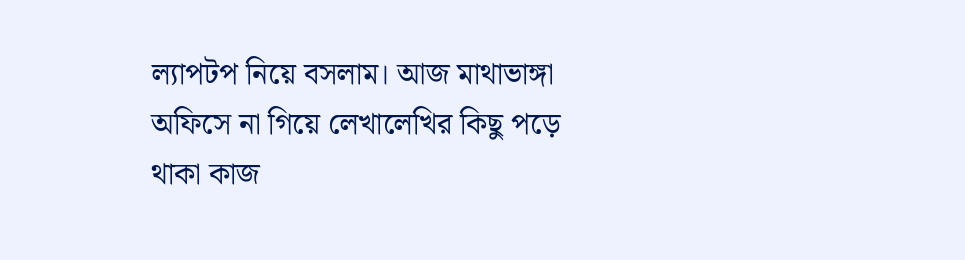ল্যাপটপ নিয়ে বসলাম। আজ মাথাভাঙ্গা অফিসে না গিয়ে লেখালেখির কিছু পড়ে থাকা কাজ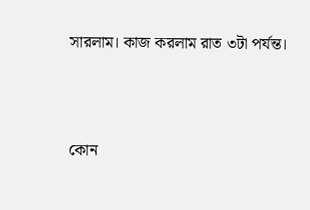সারলাম। কাজ করলাম রাত ৩টা পর্যন্ত।





কোন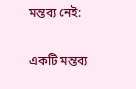মন্তব্য নেই:

একটি মন্তব্য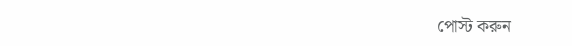পোস্ট করুন